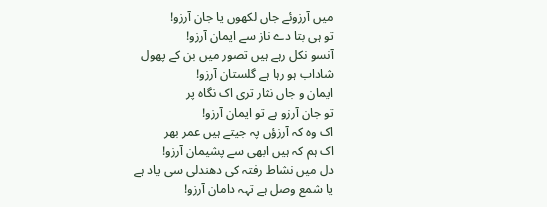میں آرزوئے جاں لکھوں یا جان آرزو!
تو ہی بتا دے ناز سے ایمان آرزو!
آنسو نکل رہے ہیں تصور میں بن کے پھول
شاداب ہو رہا ہے گلستان آرزو!
ایمان و جاں نثار تری اک نگاہ پر
تو جان آرزو ہے تو ایمان آرزو!
اک وہ کہ آرزؤں پہ جیتے ہیں عمر بھر
اک ہم کہ ہیں ابھی سے پشیمان آرزو!
دل میں نشاط رفتہ کی دھندلی سی یاد ہے
یا شمع وصل ہے تہہ دامان آرزو!